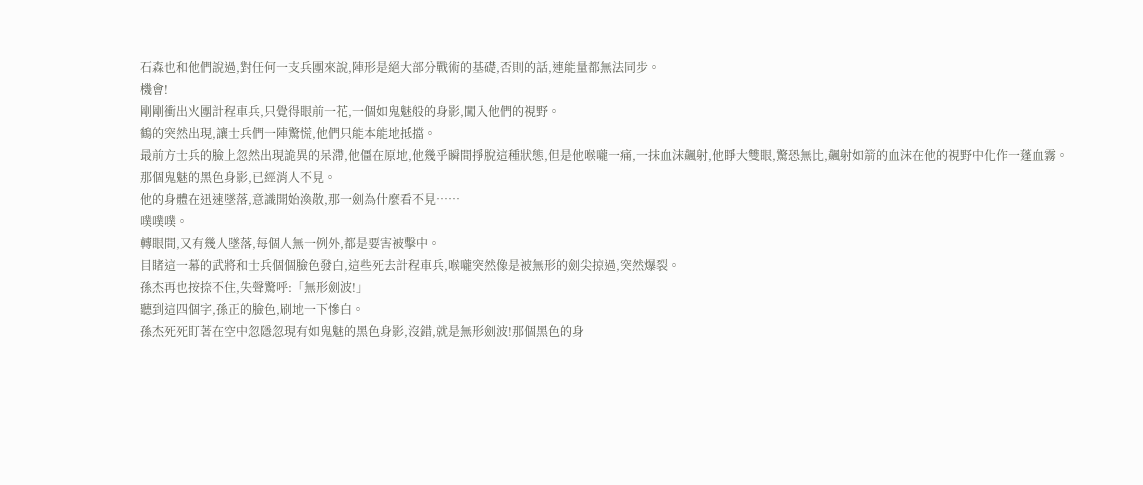石森也和他們說過,對任何一支兵團來說,陣形是絕大部分戰術的基礎,否則的話,連能量都無法同步。
機會!
剛剛衝出火團計程車兵,只覺得眼前一花,一個如鬼魅般的身影,闖入他們的視野。
鶴的突然出現,讓士兵們一陣驚慌,他們只能本能地抵擋。
最前方士兵的臉上忽然出現詭異的呆滯,他僵在原地,他幾乎瞬間掙脫這種狀態,但是他喉嚨一痛,一抹血沫飆射,他睜大雙眼,驚恐無比,飆射如箭的血沫在他的視野中化作一蓬血霧。
那個鬼魅的黑色身影,已經消人不見。
他的身體在迅速墜落,意識開始渙散,那一劍為什麼看不見……
噗噗噗。
轉眼間,又有幾人墜落,每個人無一例外,都是要害被擊中。
目睹這一幕的武將和士兵個個臉色發白,這些死去計程車兵,喉嚨突然像是被無形的劍尖掠過,突然爆裂。
孫杰再也按捺不住,失聲驚呼:「無形劍波!」
聽到這四個字,孫正的臉色,刷地一下慘白。
孫杰死死盯著在空中忽隱忽現有如鬼魅的黑色身影,沒錯,就是無形劍波!那個黑色的身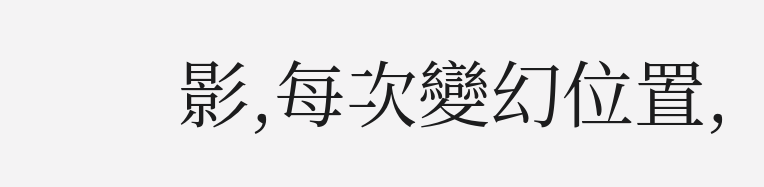影,每次變幻位置,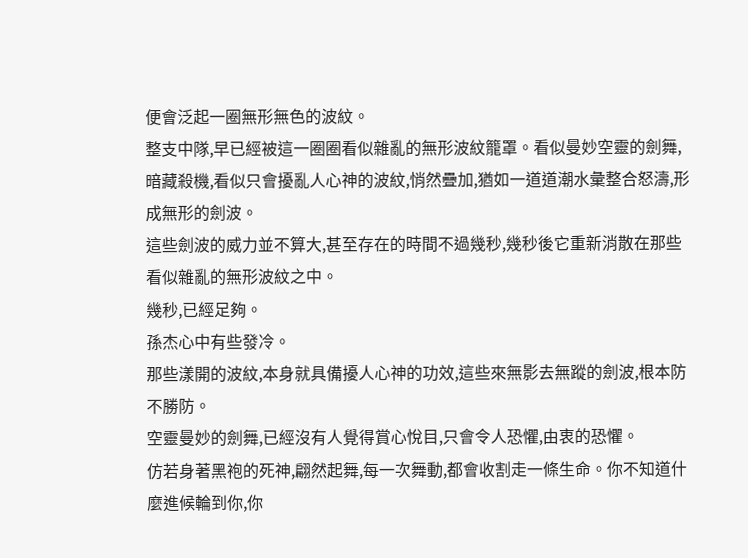便會泛起一圈無形無色的波紋。
整支中隊,早已經被這一圈圈看似雜亂的無形波紋籠罩。看似曼妙空靈的劍舞,暗藏殺機,看似只會擾亂人心神的波紋,悄然疊加,猶如一道道潮水彙整合怒濤,形成無形的劍波。
這些劍波的威力並不算大,甚至存在的時間不過幾秒,幾秒後它重新消散在那些看似雜亂的無形波紋之中。
幾秒,已經足夠。
孫杰心中有些發冷。
那些漾開的波紋,本身就具備擾人心神的功效,這些來無影去無蹤的劍波,根本防不勝防。
空靈曼妙的劍舞,已經沒有人覺得賞心悅目,只會令人恐懼,由衷的恐懼。
仿若身著黑袍的死神,翩然起舞,每一次舞動,都會收割走一條生命。你不知道什麼進候輪到你,你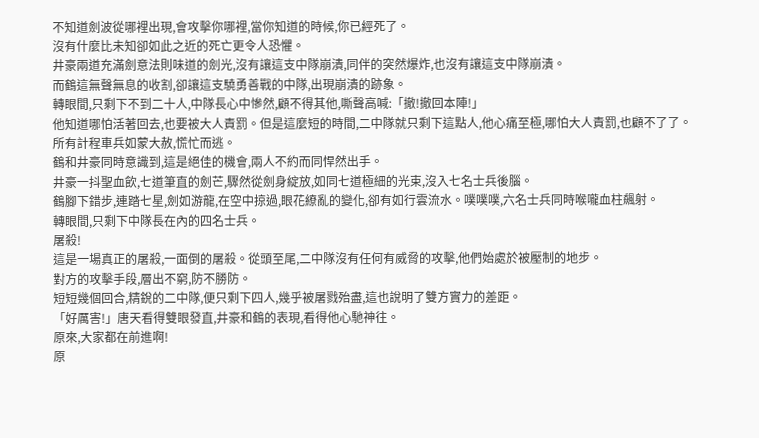不知道劍波從哪裡出現,會攻擊你哪裡,當你知道的時候,你已經死了。
沒有什麼比未知卻如此之近的死亡更令人恐懼。
井豪兩道充滿劍意法則味道的劍光,沒有讓這支中隊崩潰,同伴的突然爆炸,也沒有讓這支中隊崩潰。
而鶴這無聲無息的收割,卻讓這支驍勇善戰的中隊,出現崩潰的跡象。
轉眼間,只剩下不到二十人,中隊長心中慘然,顧不得其他,嘶聲高喊:「撤!撤回本陣!」
他知道哪怕活著回去,也要被大人責罰。但是這麼短的時間,二中隊就只剩下這點人,他心痛至極,哪怕大人責罰,也顧不了了。
所有計程車兵如蒙大赦,慌忙而逃。
鶴和井豪同時意識到,這是絕佳的機會,兩人不約而同悍然出手。
井豪一抖聖血飲,七道筆直的劍芒,驟然從劍身綻放,如同七道極細的光束,沒入七名士兵後腦。
鶴腳下錯步,連踏七星,劍如游龍,在空中掠過,眼花繚亂的變化,卻有如行雲流水。噗噗噗,六名士兵同時喉嚨血柱飆射。
轉眼間,只剩下中隊長在內的四名士兵。
屠殺!
這是一場真正的屠殺,一面倒的屠殺。從頭至尾,二中隊沒有任何有威脅的攻擊,他們始處於被壓制的地步。
對方的攻擊手段,層出不窮,防不勝防。
短短幾個回合,精銳的二中隊,便只剩下四人,幾乎被屠戮殆盡,這也說明了雙方實力的差距。
「好厲害!」唐天看得雙眼發直,井豪和鶴的表現,看得他心馳神往。
原來,大家都在前進啊!
原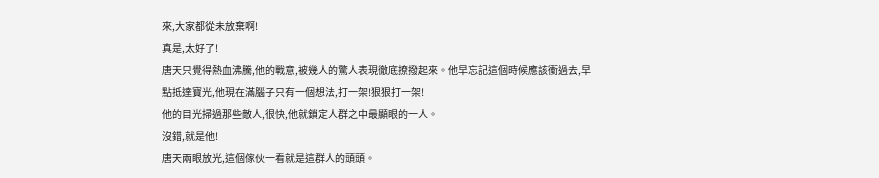來,大家都從未放棄啊!
真是,太好了!
唐天只覺得熱血沸騰,他的戰意,被幾人的驚人表現徹底撩撥起來。他早忘記這個時候應該衝過去,早點抵達寶光,他現在滿腦子只有一個想法,打一架!狠狠打一架!
他的目光掃過那些敵人,很快,他就鎖定人群之中最顯眼的一人。
沒錯,就是他!
唐天兩眼放光,這個傢伙一看就是這群人的頭頭。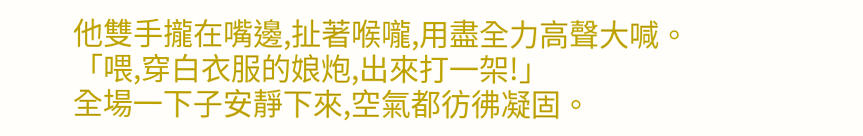他雙手攏在嘴邊,扯著喉嚨,用盡全力高聲大喊。
「喂,穿白衣服的娘炮,出來打一架!」
全場一下子安靜下來,空氣都彷彿凝固。